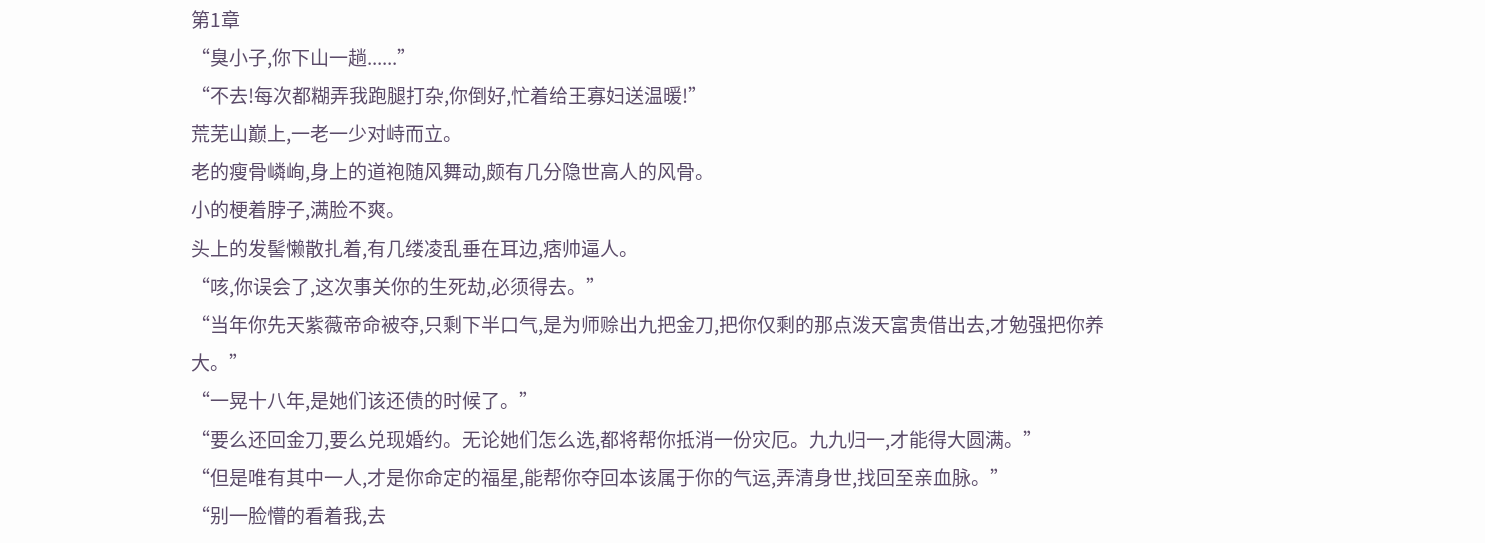第1章
“臭小子,你下山一趟......”
“不去!每次都糊弄我跑腿打杂,你倒好,忙着给王寡妇送温暖!”
荒芜山巅上,一老一少对峙而立。
老的瘦骨嶙峋,身上的道袍随风舞动,颇有几分隐世高人的风骨。
小的梗着脖子,满脸不爽。
头上的发髻懒散扎着,有几缕凌乱垂在耳边,痞帅逼人。
“咳,你误会了,这次事关你的生死劫,必须得去。”
“当年你先天紫薇帝命被夺,只剩下半口气,是为师赊出九把金刀,把你仅剩的那点泼天富贵借出去,才勉强把你养大。”
“一晃十八年,是她们该还债的时候了。”
“要么还回金刀,要么兑现婚约。无论她们怎么选,都将帮你抵消一份灾厄。九九归一,才能得大圆满。”
“但是唯有其中一人,才是你命定的福星,能帮你夺回本该属于你的气运,弄清身世,找回至亲血脉。”
“别一脸懵的看着我,去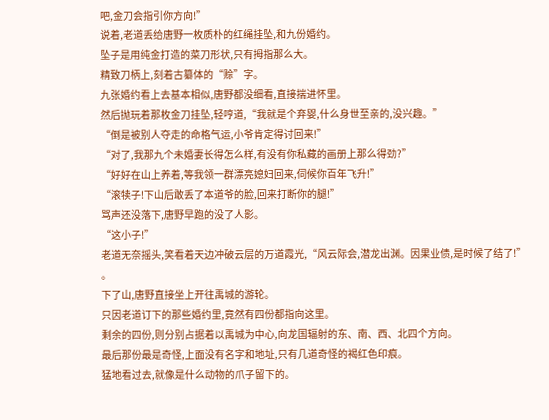吧,金刀会指引你方向!”
说着,老道丢给唐野一枚质朴的红绳挂坠,和九份婚约。
坠子是用纯金打造的菜刀形状,只有拇指那么大。
精致刀柄上,刻着古纂体的“赊”字。
九张婚约看上去基本相似,唐野都没细看,直接揣进怀里。
然后抛玩着那枚金刀挂坠,轻哼道,“我就是个弃婴,什么身世至亲的,没兴趣。”
“倒是被别人夺走的命格气运,小爷肯定得讨回来!”
“对了,我那九个未婚妻长得怎么样,有没有你私藏的画册上那么得劲?”
“好好在山上养着,等我领一群漂亮媳妇回来,伺候你百年飞升!”
“滚犊子!下山后敢丢了本道爷的脸,回来打断你的腿!”
骂声还没落下,唐野早跑的没了人影。
“这小子!”
老道无奈摇头,笑看着天边冲破云层的万道霞光,“风云际会,潜龙出渊。因果业债,是时候了结了!”
。
下了山,唐野直接坐上开往禹城的游轮。
只因老道订下的那些婚约里,竟然有四份都指向这里。
剩余的四份,则分别占据着以禹城为中心,向龙国辐射的东、南、西、北四个方向。
最后那份最是奇怪,上面没有名字和地址,只有几道奇怪的褐红色印痕。
猛地看过去,就像是什么动物的爪子留下的。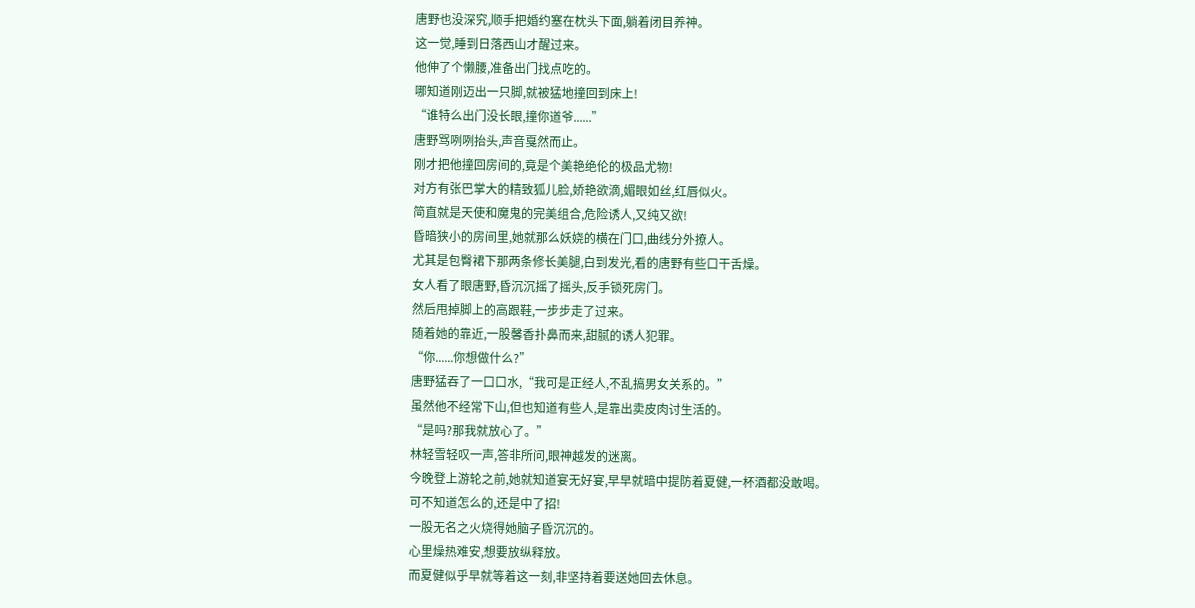唐野也没深究,顺手把婚约塞在枕头下面,躺着闭目养神。
这一觉,睡到日落西山才醒过来。
他伸了个懒腰,准备出门找点吃的。
哪知道刚迈出一只脚,就被猛地撞回到床上!
“谁特么出门没长眼,撞你道爷......”
唐野骂咧咧抬头,声音戛然而止。
刚才把他撞回房间的,竟是个美艳绝伦的极品尤物!
对方有张巴掌大的精致狐儿脸,娇艳欲滴,媚眼如丝,红唇似火。
简直就是天使和魔鬼的完美组合,危险诱人,又纯又欲!
昏暗狭小的房间里,她就那么妖娆的横在门口,曲线分外撩人。
尤其是包臀裙下那两条修长美腿,白到发光,看的唐野有些口干舌燥。
女人看了眼唐野,昏沉沉摇了摇头,反手锁死房门。
然后甩掉脚上的高跟鞋,一步步走了过来。
随着她的靠近,一股馨香扑鼻而来,甜腻的诱人犯罪。
“你......你想做什么?”
唐野猛吞了一口口水,“我可是正经人,不乱搞男女关系的。”
虽然他不经常下山,但也知道有些人,是靠出卖皮肉讨生活的。
“是吗?那我就放心了。”
林轻雪轻叹一声,答非所问,眼神越发的迷离。
今晚登上游轮之前,她就知道宴无好宴,早早就暗中提防着夏健,一杯酒都没敢喝。
可不知道怎么的,还是中了招!
一股无名之火烧得她脑子昏沉沉的。
心里燥热难安,想要放纵释放。
而夏健似乎早就等着这一刻,非坚持着要送她回去休息。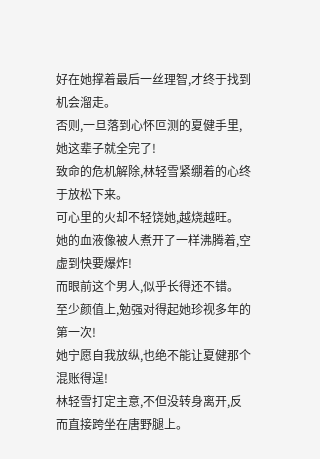好在她撑着最后一丝理智,才终于找到机会溜走。
否则,一旦落到心怀叵测的夏健手里,她这辈子就全完了!
致命的危机解除,林轻雪紧绷着的心终于放松下来。
可心里的火却不轻饶她,越烧越旺。
她的血液像被人煮开了一样沸腾着,空虚到快要爆炸!
而眼前这个男人,似乎长得还不错。
至少颜值上,勉强对得起她珍视多年的第一次!
她宁愿自我放纵,也绝不能让夏健那个混账得逞!
林轻雪打定主意,不但没转身离开,反而直接跨坐在唐野腿上。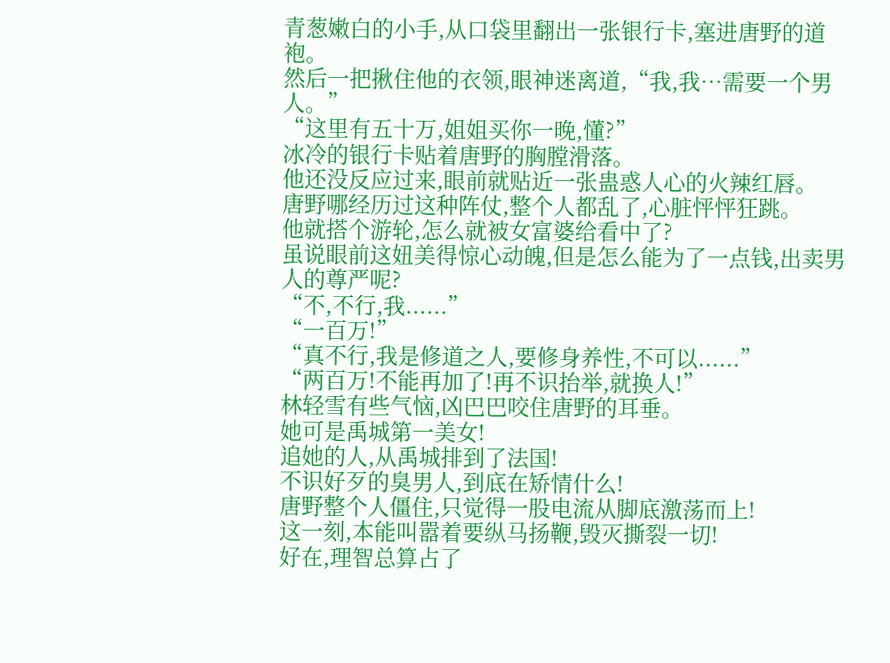青葱嫩白的小手,从口袋里翻出一张银行卡,塞进唐野的道袍。
然后一把揪住他的衣领,眼神迷离道,“我,我…需要一个男人。”
“这里有五十万,姐姐买你一晚,懂?”
冰冷的银行卡贴着唐野的胸膛滑落。
他还没反应过来,眼前就贴近一张蛊惑人心的火辣红唇。
唐野哪经历过这种阵仗,整个人都乱了,心脏怦怦狂跳。
他就搭个游轮,怎么就被女富婆给看中了?
虽说眼前这妞美得惊心动魄,但是怎么能为了一点钱,出卖男人的尊严呢?
“不,不行,我......”
“一百万!”
“真不行,我是修道之人,要修身养性,不可以......”
“两百万!不能再加了!再不识抬举,就换人!”
林轻雪有些气恼,凶巴巴咬住唐野的耳垂。
她可是禹城第一美女!
追她的人,从禹城排到了法国!
不识好歹的臭男人,到底在矫情什么!
唐野整个人僵住,只觉得一股电流从脚底激荡而上!
这一刻,本能叫嚣着要纵马扬鞭,毁灭撕裂一切!
好在,理智总算占了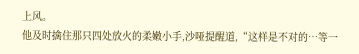上风。
他及时擒住那只四处放火的柔嫩小手,沙哑提醒道,“这样是不对的…等一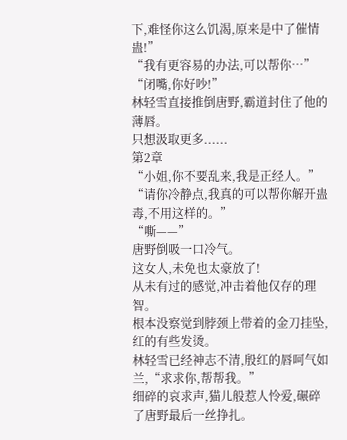下,难怪你这么饥渴,原来是中了催情蛊!”
“我有更容易的办法,可以帮你…”
“闭嘴,你好吵!”
林轻雪直接推倒唐野,霸道封住了他的薄唇。
只想汲取更多......
第2章
“小姐,你不要乱来,我是正经人。”
“请你冷静点,我真的可以帮你解开蛊毒,不用这样的。”
“嘶——”
唐野倒吸一口冷气。
这女人,未免也太豪放了!
从未有过的感觉,冲击着他仅存的理智。
根本没察觉到脖颈上带着的金刀挂坠,红的有些发烫。
林轻雪已经神志不清,殷红的唇呵气如兰,“求求你,帮帮我。”
细碎的哀求声,猫儿般惹人怜爱,碾碎了唐野最后一丝挣扎。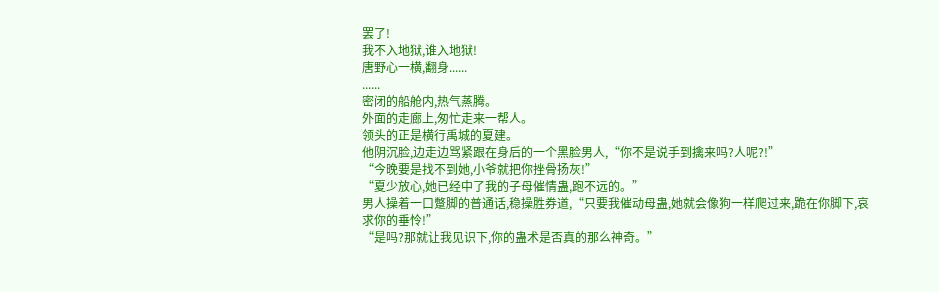罢了!
我不入地狱,谁入地狱!
唐野心一横,翻身......
......
密闭的船舱内,热气蒸腾。
外面的走廊上,匆忙走来一帮人。
领头的正是横行禹城的夏建。
他阴沉脸,边走边骂紧跟在身后的一个黑脸男人,“你不是说手到擒来吗?人呢?!”
“今晚要是找不到她,小爷就把你挫骨扬灰!”
“夏少放心,她已经中了我的子母催情蛊,跑不远的。”
男人操着一口蹩脚的普通话,稳操胜券道,“只要我催动母蛊,她就会像狗一样爬过来,跪在你脚下,哀求你的垂怜!”
“是吗?那就让我见识下,你的蛊术是否真的那么神奇。”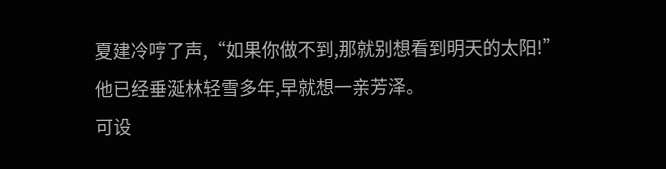夏建冷哼了声,“如果你做不到,那就别想看到明天的太阳!”
他已经垂涎林轻雪多年,早就想一亲芳泽。
可设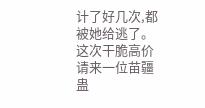计了好几次,都被她给逃了。
这次干脆高价请来一位苗疆蛊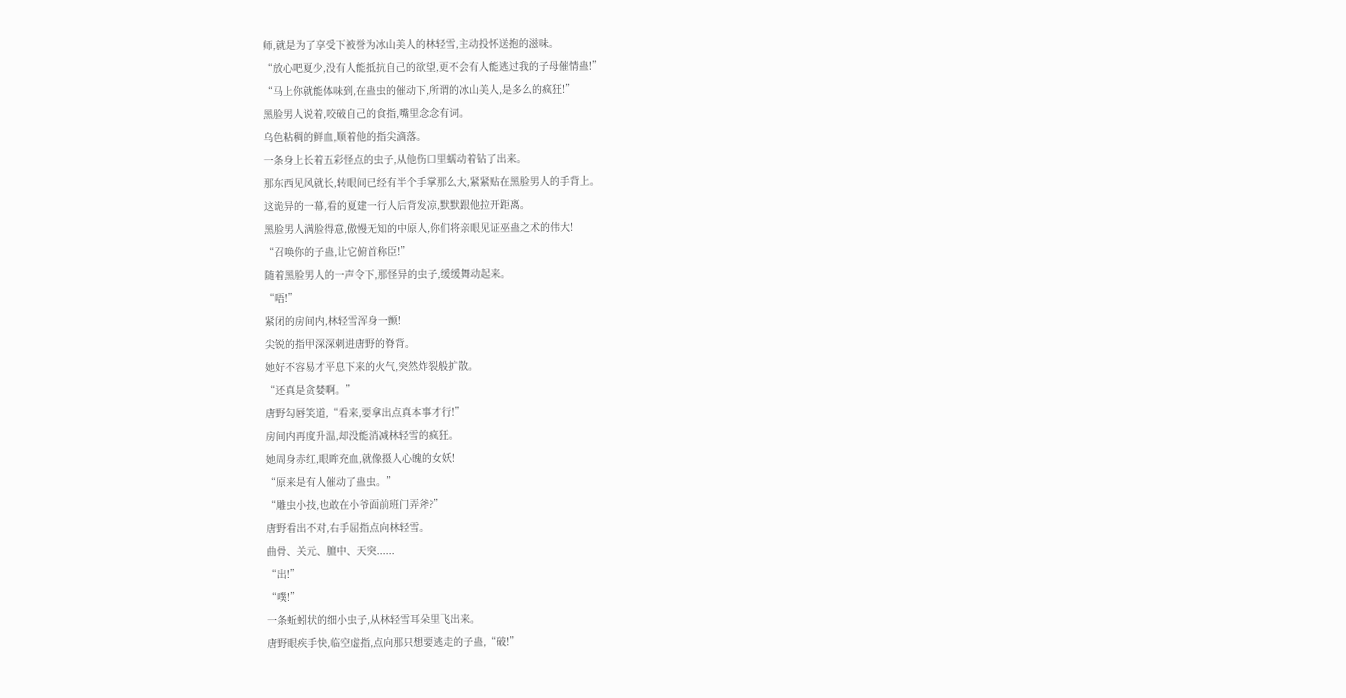师,就是为了享受下被誉为冰山美人的林轻雪,主动投怀送抱的滋味。
“放心吧夏少,没有人能抵抗自己的欲望,更不会有人能逃过我的子母催情蛊!”
“马上你就能体味到,在蛊虫的催动下,所谓的冰山美人,是多么的疯狂!”
黑脸男人说着,咬破自己的食指,嘴里念念有词。
乌色粘稠的鲜血,顺着他的指尖滴落。
一条身上长着五彩怪点的虫子,从他伤口里蠕动着钻了出来。
那东西见风就长,转眼间已经有半个手掌那么大,紧紧贴在黑脸男人的手背上。
这诡异的一幕,看的夏建一行人后背发凉,默默跟他拉开距离。
黑脸男人满脸得意,傲慢无知的中原人,你们将亲眼见证巫蛊之术的伟大!
“召唤你的子蛊,让它俯首称臣!”
随着黑脸男人的一声令下,那怪异的虫子,缓缓舞动起来。
“唔!”
紧闭的房间内,林轻雪浑身一颤!
尖锐的指甲深深刺进唐野的脊背。
她好不容易才平息下来的火气,突然炸裂般扩散。
“还真是贪婪啊。”
唐野勾唇笑道,“看来,要拿出点真本事才行!”
房间内再度升温,却没能消减林轻雪的疯狂。
她周身赤红,眼眸充血,就像摄人心魄的女妖!
“原来是有人催动了蛊虫。”
“雕虫小技,也敢在小爷面前班门弄斧?”
唐野看出不对,右手屈指点向林轻雪。
曲骨、关元、膻中、天突......
“出!”
“噗!”
一条蚯蚓状的细小虫子,从林轻雪耳朵里飞出来。
唐野眼疾手快,临空虚指,点向那只想要逃走的子蛊,“破!”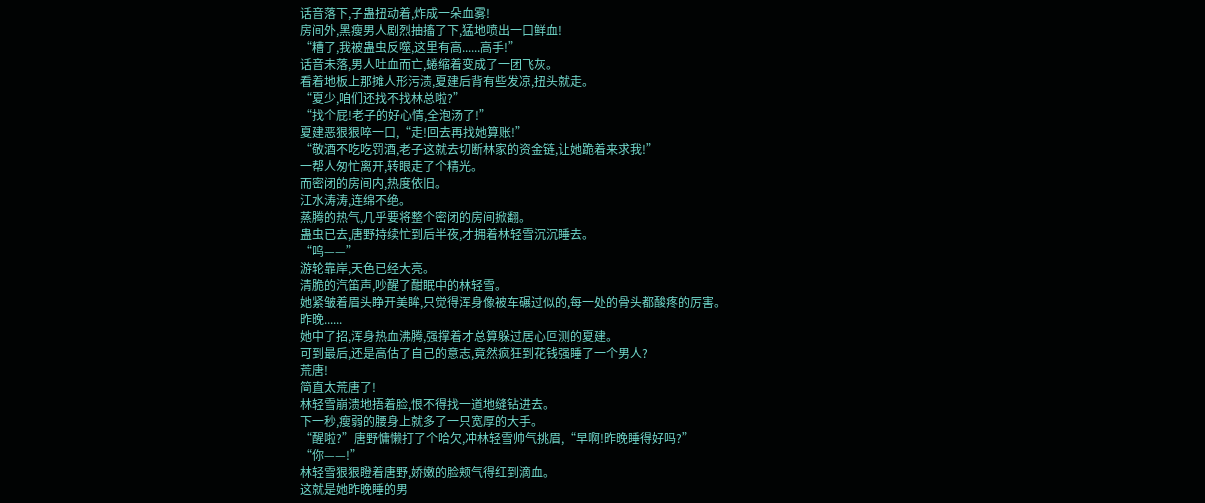话音落下,子蛊扭动着,炸成一朵血雾!
房间外,黑瘦男人剧烈抽搐了下,猛地喷出一口鲜血!
“糟了,我被蛊虫反噬,这里有高......高手!”
话音未落,男人吐血而亡,蜷缩着变成了一团飞灰。
看着地板上那摊人形污渍,夏建后背有些发凉,扭头就走。
“夏少,咱们还找不找林总啦?”
“找个屁!老子的好心情,全泡汤了!”
夏建恶狠狠啐一口,“走!回去再找她算账!”
“敬酒不吃吃罚酒,老子这就去切断林家的资金链,让她跪着来求我!”
一帮人匆忙离开,转眼走了个精光。
而密闭的房间内,热度依旧。
江水涛涛,连绵不绝。
蒸腾的热气,几乎要将整个密闭的房间掀翻。
蛊虫已去,唐野持续忙到后半夜,才拥着林轻雪沉沉睡去。
“呜——”
游轮靠岸,天色已经大亮。
清脆的汽笛声,吵醒了酣眠中的林轻雪。
她紧皱着眉头睁开美眸,只觉得浑身像被车碾过似的,每一处的骨头都酸疼的厉害。
昨晚......
她中了招,浑身热血沸腾,强撑着才总算躲过居心叵测的夏建。
可到最后,还是高估了自己的意志,竟然疯狂到花钱强睡了一个男人?
荒唐!
简直太荒唐了!
林轻雪崩溃地捂着脸,恨不得找一道地缝钻进去。
下一秒,瘦弱的腰身上就多了一只宽厚的大手。
“醒啦?”唐野慵懒打了个哈欠,冲林轻雪帅气挑眉,“早啊!昨晚睡得好吗?”
“你——!”
林轻雪狠狠瞪着唐野,娇嫩的脸颊气得红到滴血。
这就是她昨晚睡的男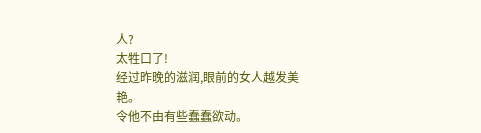人?
太牲口了!
经过昨晚的滋润,眼前的女人越发美艳。
令他不由有些蠢蠢欲动。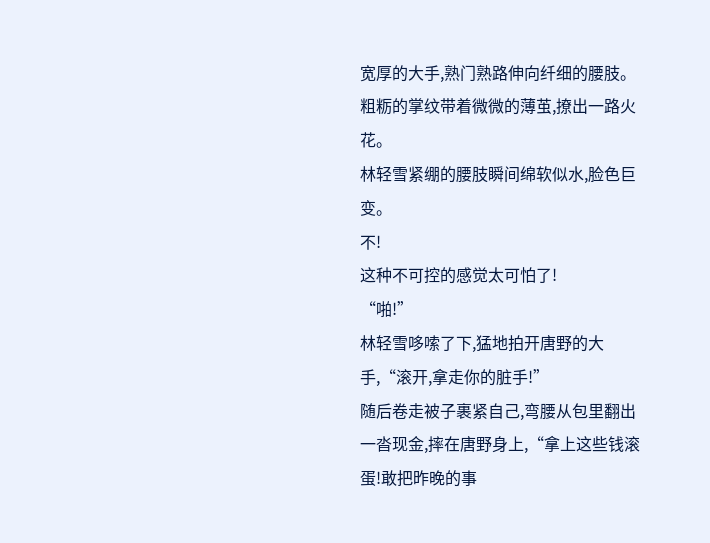宽厚的大手,熟门熟路伸向纤细的腰肢。
粗粝的掌纹带着微微的薄茧,撩出一路火花。
林轻雪紧绷的腰肢瞬间绵软似水,脸色巨变。
不!
这种不可控的感觉太可怕了!
“啪!”
林轻雪哆嗦了下,猛地拍开唐野的大手,“滚开,拿走你的脏手!”
随后卷走被子裹紧自己,弯腰从包里翻出一沓现金,摔在唐野身上,“拿上这些钱滚蛋!敢把昨晚的事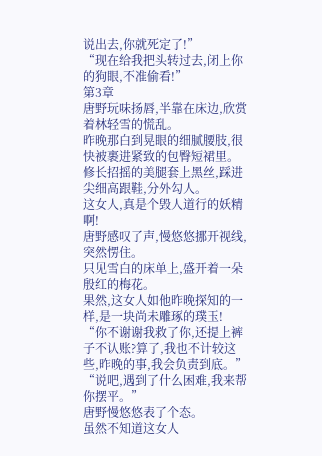说出去,你就死定了!”
“现在给我把头转过去,闭上你的狗眼,不准偷看!”
第3章
唐野玩味扬唇,半靠在床边,欣赏着林轻雪的慌乱。
昨晚那白到晃眼的细腻腰肢,很快被裹进紧致的包臀短裙里。
修长招摇的美腿套上黑丝,踩进尖细高跟鞋,分外勾人。
这女人,真是个毁人道行的妖精啊!
唐野感叹了声,慢悠悠挪开视线,突然愣住。
只见雪白的床单上,盛开着一朵殷红的梅花。
果然,这女人如他昨晚探知的一样,是一块尚未雕琢的璞玉!
“你不谢谢我救了你,还提上裤子不认账?算了,我也不计较这些,昨晚的事,我会负责到底。”
“说吧,遇到了什么困难,我来帮你摆平。”
唐野慢悠悠表了个态。
虽然不知道这女人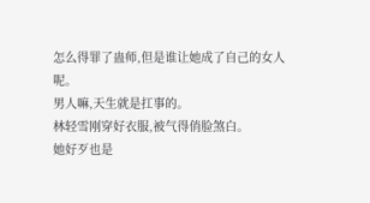怎么得罪了蛊师,但是谁让她成了自己的女人呢。
男人嘛,天生就是扛事的。
林轻雪刚穿好衣服,被气得俏脸煞白。
她好歹也是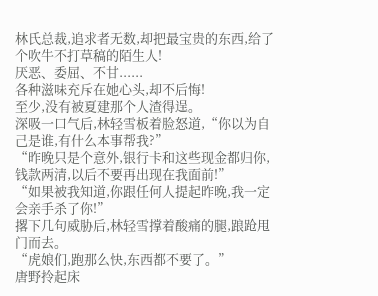林氏总裁,追求者无数,却把最宝贵的东西,给了个吹牛不打草稿的陌生人!
厌恶、委屈、不甘......
各种滋味充斥在她心头,却不后悔!
至少,没有被夏建那个人渣得逞。
深吸一口气后,林轻雪板着脸怒道,“你以为自己是谁,有什么本事帮我?”
“昨晚只是个意外,银行卡和这些现金都归你,钱款两清,以后不要再出现在我面前!”
“如果被我知道,你跟任何人提起昨晚,我一定会亲手杀了你!”
撂下几句威胁后,林轻雪撑着酸痛的腿,踉跄甩门而去。
“虎娘们,跑那么快,东西都不要了。”
唐野拎起床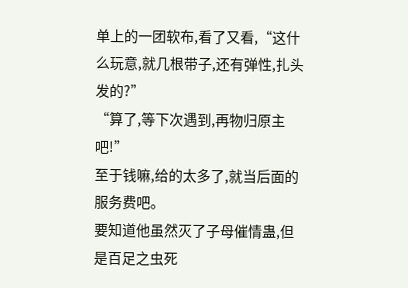单上的一团软布,看了又看,“这什么玩意,就几根带子,还有弹性,扎头发的?”
“算了,等下次遇到,再物归原主吧!”
至于钱嘛,给的太多了,就当后面的服务费吧。
要知道他虽然灭了子母催情蛊,但是百足之虫死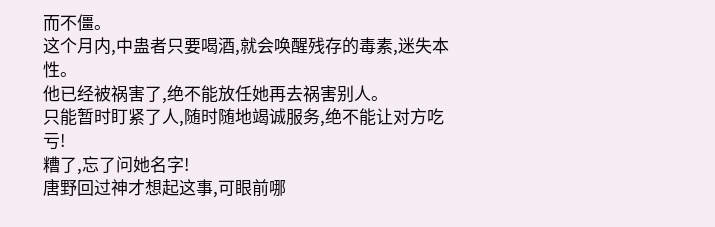而不僵。
这个月内,中蛊者只要喝酒,就会唤醒残存的毒素,迷失本性。
他已经被祸害了,绝不能放任她再去祸害别人。
只能暂时盯紧了人,随时随地竭诚服务,绝不能让对方吃亏!
糟了,忘了问她名字!
唐野回过神才想起这事,可眼前哪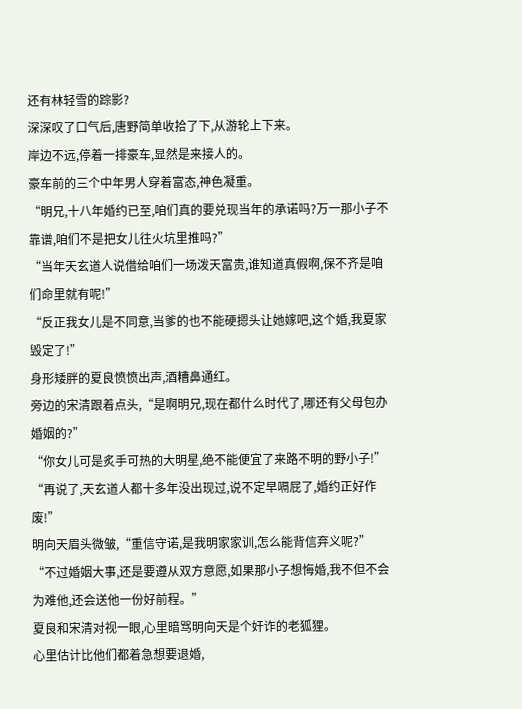还有林轻雪的踪影?
深深叹了口气后,唐野简单收拾了下,从游轮上下来。
岸边不远,停着一排豪车,显然是来接人的。
豪车前的三个中年男人穿着富态,神色凝重。
“明兄,十八年婚约已至,咱们真的要兑现当年的承诺吗?万一那小子不靠谱,咱们不是把女儿往火坑里推吗?”
“当年天玄道人说借给咱们一场泼天富贵,谁知道真假啊,保不齐是咱们命里就有呢!”
“反正我女儿是不同意,当爹的也不能硬摁头让她嫁吧,这个婚,我夏家毁定了!”
身形矮胖的夏良愤愤出声,酒糟鼻通红。
旁边的宋清跟着点头,“是啊明兄,现在都什么时代了,哪还有父母包办婚姻的?”
“你女儿可是炙手可热的大明星,绝不能便宜了来路不明的野小子!”
“再说了,天玄道人都十多年没出现过,说不定早嗝屁了,婚约正好作废!”
明向天眉头微皱,“重信守诺,是我明家家训,怎么能背信弃义呢?”
“不过婚姻大事,还是要遵从双方意愿,如果那小子想悔婚,我不但不会为难他,还会送他一份好前程。”
夏良和宋清对视一眼,心里暗骂明向天是个奸诈的老狐狸。
心里估计比他们都着急想要退婚,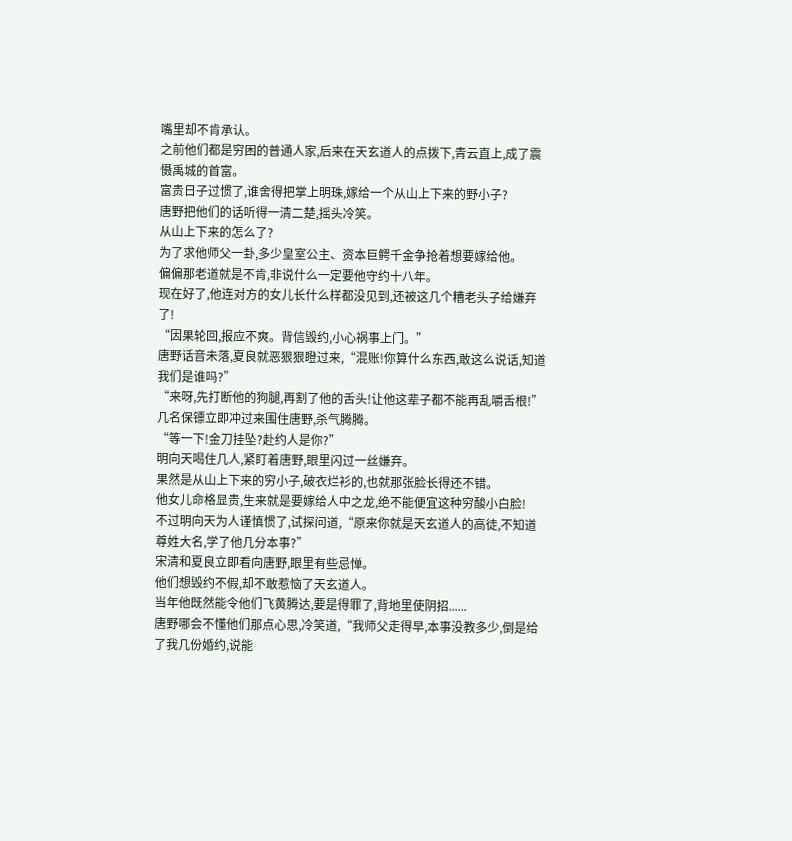嘴里却不肯承认。
之前他们都是穷困的普通人家,后来在天玄道人的点拨下,青云直上,成了震慑禹城的首富。
富贵日子过惯了,谁舍得把掌上明珠,嫁给一个从山上下来的野小子?
唐野把他们的话听得一清二楚,摇头冷笑。
从山上下来的怎么了?
为了求他师父一卦,多少皇室公主、资本巨鳄千金争抢着想要嫁给他。
偏偏那老道就是不肯,非说什么一定要他守约十八年。
现在好了,他连对方的女儿长什么样都没见到,还被这几个糟老头子给嫌弃了!
“因果轮回,报应不爽。背信毁约,小心祸事上门。”
唐野话音未落,夏良就恶狠狠瞪过来,“混账!你算什么东西,敢这么说话,知道我们是谁吗?”
“来呀,先打断他的狗腿,再割了他的舌头!让他这辈子都不能再乱嚼舌根!”
几名保镖立即冲过来围住唐野,杀气腾腾。
“等一下!金刀挂坠?赴约人是你?”
明向天喝住几人,紧盯着唐野,眼里闪过一丝嫌弃。
果然是从山上下来的穷小子,破衣烂衫的,也就那张脸长得还不错。
他女儿命格显贵,生来就是要嫁给人中之龙,绝不能便宜这种穷酸小白脸!
不过明向天为人谨慎惯了,试探问道,“原来你就是天玄道人的高徒,不知道尊姓大名,学了他几分本事?”
宋清和夏良立即看向唐野,眼里有些忌惮。
他们想毁约不假,却不敢惹恼了天玄道人。
当年他既然能令他们飞黄腾达,要是得罪了,背地里使阴招......
唐野哪会不懂他们那点心思,冷笑道,“我师父走得早,本事没教多少,倒是给了我几份婚约,说能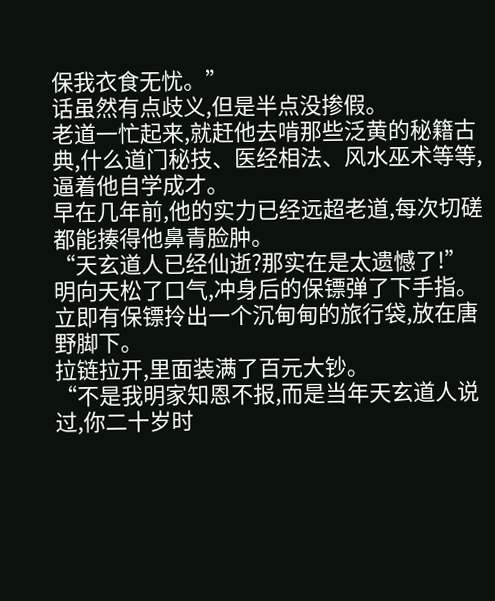保我衣食无忧。”
话虽然有点歧义,但是半点没掺假。
老道一忙起来,就赶他去啃那些泛黄的秘籍古典,什么道门秘技、医经相法、风水巫术等等,逼着他自学成才。
早在几年前,他的实力已经远超老道,每次切磋都能揍得他鼻青脸肿。
“天玄道人已经仙逝?那实在是太遗憾了!”
明向天松了口气,冲身后的保镖弹了下手指。
立即有保镖拎出一个沉甸甸的旅行袋,放在唐野脚下。
拉链拉开,里面装满了百元大钞。
“不是我明家知恩不报,而是当年天玄道人说过,你二十岁时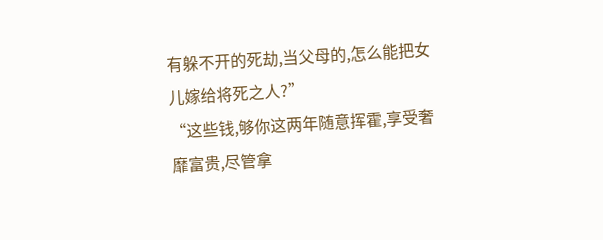有躲不开的死劫,当父母的,怎么能把女儿嫁给将死之人?”
“这些钱,够你这两年随意挥霍,享受奢靡富贵,尽管拿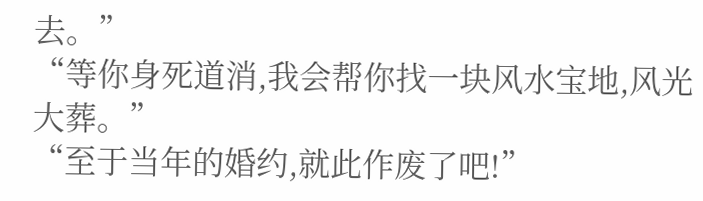去。”
“等你身死道消,我会帮你找一块风水宝地,风光大葬。”
“至于当年的婚约,就此作废了吧!”